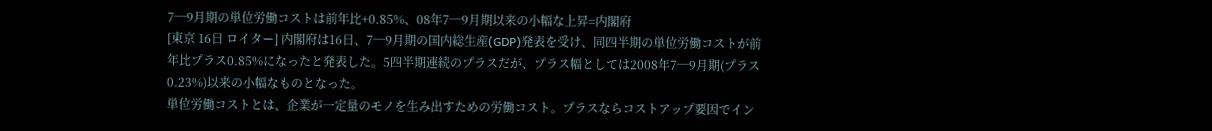7─9月期の単位労働コストは前年比+0.85%、08年7─9月期以来の小幅な上昇=内閣府
[東京 16日 ロイター] 内閣府は16日、7─9月期の国内総生産(GDP)発表を受け、同四半期の単位労働コストが前年比プラス0.85%になったと発表した。5四半期連続のプラスだが、プラス幅としては2008年7─9月期(プラス0.23%)以来の小幅なものとなった。
単位労働コストとは、企業が一定量のモノを生み出すための労働コスト。プラスならコストアップ要因でイン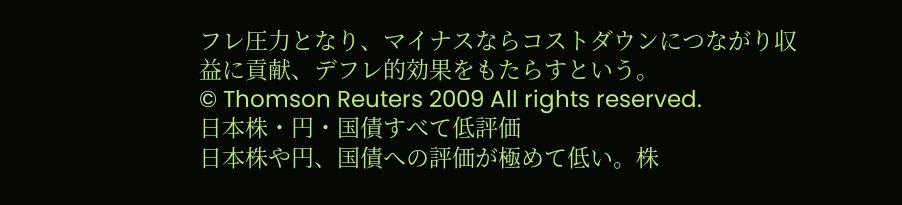フレ圧力となり、マイナスならコストダウンにつながり収益に貢献、デフレ的効果をもたらすという。
© Thomson Reuters 2009 All rights reserved.
日本株・円・国債すべて低評価
日本株や円、国債への評価が極めて低い。株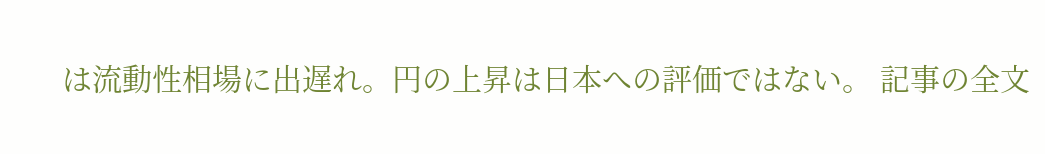は流動性相場に出遅れ。円の上昇は日本への評価ではない。 記事の全文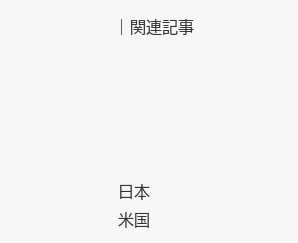| 関連記事





日本
米国